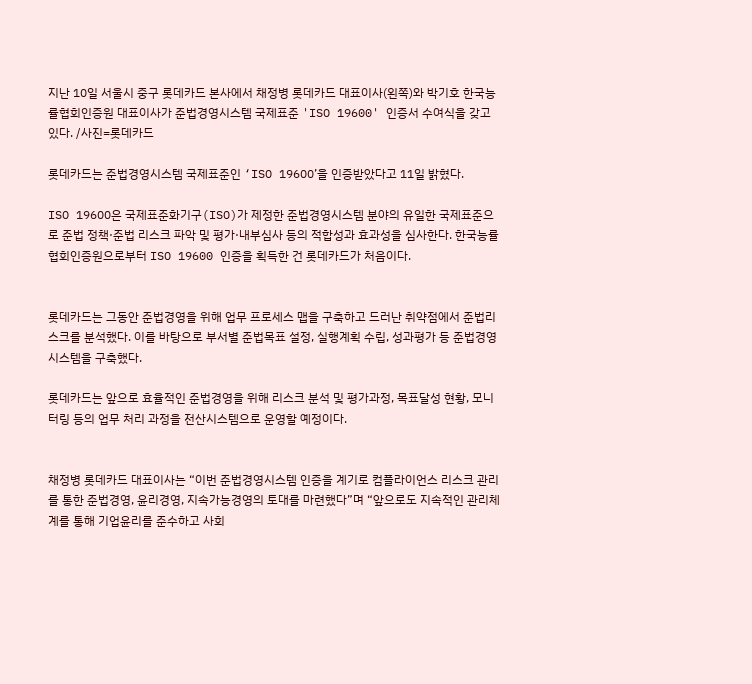지난 10일 서울시 중구 롯데카드 본사에서 채정병 롯데카드 대표이사(왼쪽)와 박기호 한국능률협회인증원 대표이사가 준법경영시스템 국제표준 'ISO 19600' 인증서 수여식을 갖고 있다. /사진=롯데카드

롯데카드는 준법경영시스템 국제표준인 ‘ISO 19600’을 인증받았다고 11일 밝혔다.

ISO 19600은 국제표준화기구(ISO)가 제정한 준법경영시스템 분야의 유일한 국제표준으로 준법 정책·준법 리스크 파악 및 평가·내부심사 등의 적합성과 효과성을 심사한다. 한국능률협회인증원으로부터 ISO 19600 인증을 획득한 건 롯데카드가 처음이다.


롯데카드는 그동안 준법경영을 위해 업무 프로세스 맵을 구축하고 드러난 취약점에서 준법리스크를 분석했다. 이를 바탕으로 부서별 준법목표 설정, 실행계획 수립, 성과평가 등 준법경영시스템을 구축했다.

롯데카드는 앞으로 효율적인 준법경영을 위해 리스크 분석 및 평가과정, 목표달성 현황, 모니터링 등의 업무 처리 과정을 전산시스템으로 운영할 예정이다.


채정병 롯데카드 대표이사는 “이번 준법경영시스템 인증을 계기로 컴플라이언스 리스크 관리를 통한 준법경영, 윤리경영, 지속가능경영의 토대를 마련했다”며 “앞으로도 지속적인 관리체계를 통해 기업윤리를 준수하고 사회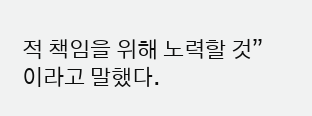적 책임을 위해 노력할 것”이라고 말했다.